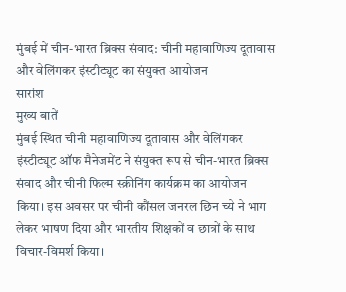मुंबई में चीन-भारत ब्रिक्स संवाद: चीनी महावाणिज्य दूतावास और वेलिंगकर इंस्टीट्यूट का संयुक्त आयोजन
सारांश
मुख्य बातें
मुंबई स्थित चीनी महावाणिज्य दूतावास और वेलिंगकर इंस्टीट्यूट ऑफ मैनेजमेंट ने संयुक्त रूप से चीन-भारत ब्रिक्स संवाद और चीनी फिल्म स्क्रीनिंग कार्यक्रम का आयोजन किया। इस अवसर पर चीनी कौंसल जनरल छिन च्ये ने भाग लेकर भाषण दिया और भारतीय शिक्षकों व छात्रों के साथ विचार-विमर्श किया।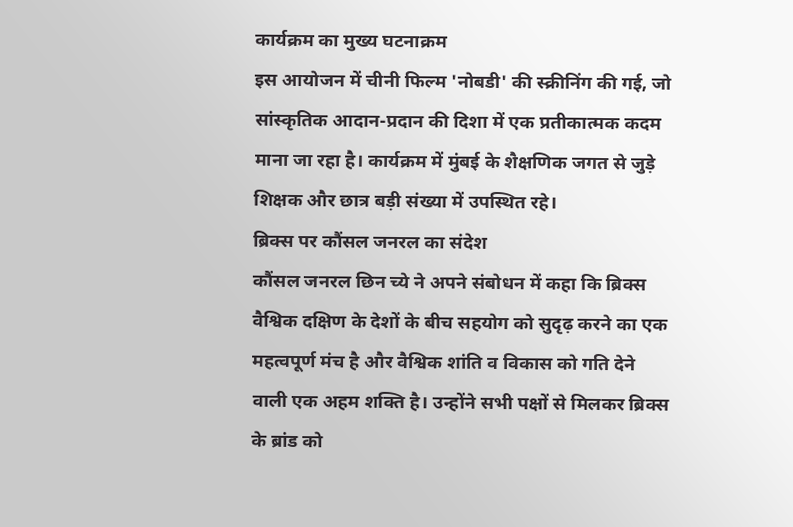कार्यक्रम का मुख्य घटनाक्रम
इस आयोजन में चीनी फिल्म 'नोबडी' की स्क्रीनिंग की गई, जो सांस्कृतिक आदान-प्रदान की दिशा में एक प्रतीकात्मक कदम माना जा रहा है। कार्यक्रम में मुंबई के शैक्षणिक जगत से जुड़े शिक्षक और छात्र बड़ी संख्या में उपस्थित रहे।
ब्रिक्स पर कौंसल जनरल का संदेश
कौंसल जनरल छिन च्ये ने अपने संबोधन में कहा कि ब्रिक्स वैश्विक दक्षिण के देशों के बीच सहयोग को सुदृढ़ करने का एक महत्वपूर्ण मंच है और वैश्विक शांति व विकास को गति देने वाली एक अहम शक्ति है। उन्होंने सभी पक्षों से मिलकर ब्रिक्स के ब्रांड को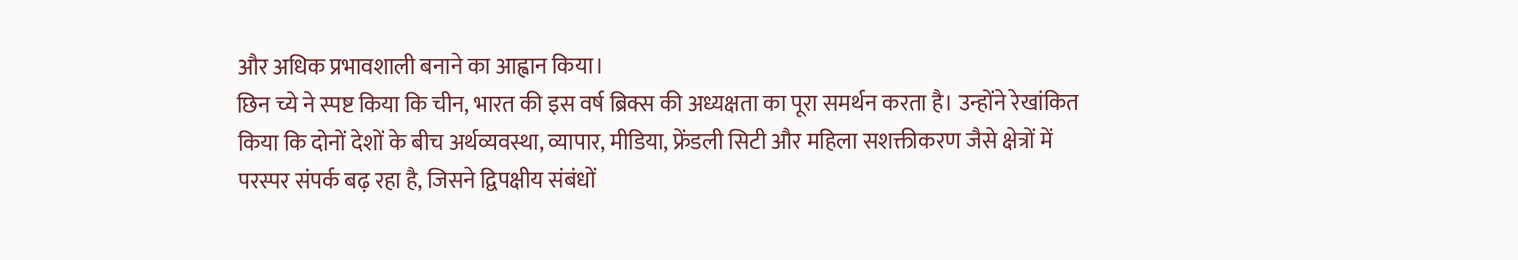और अधिक प्रभावशाली बनाने का आह्वान किया।
छिन च्ये ने स्पष्ट किया कि चीन, भारत की इस वर्ष ब्रिक्स की अध्यक्षता का पूरा समर्थन करता है। उन्होंने रेखांकित किया कि दोनों देशों के बीच अर्थव्यवस्था, व्यापार, मीडिया, फ्रेंडली सिटी और महिला सशक्तीकरण जैसे क्षेत्रों में परस्पर संपर्क बढ़ रहा है, जिसने द्विपक्षीय संबंधों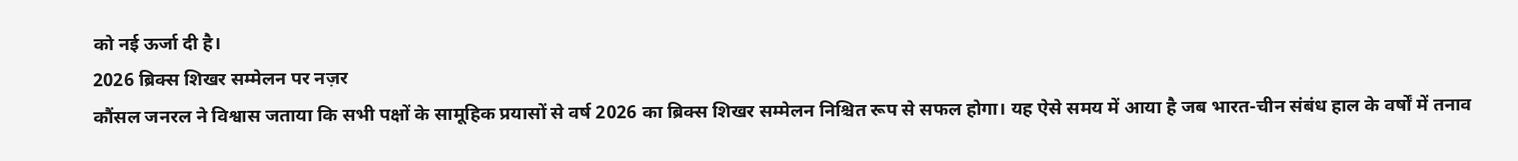को नई ऊर्जा दी है।
2026 ब्रिक्स शिखर सम्मेलन पर नज़र
कौंसल जनरल ने विश्वास जताया कि सभी पक्षों के सामूहिक प्रयासों से वर्ष 2026 का ब्रिक्स शिखर सम्मेलन निश्चित रूप से सफल होगा। यह ऐसे समय में आया है जब भारत-चीन संबंध हाल के वर्षों में तनाव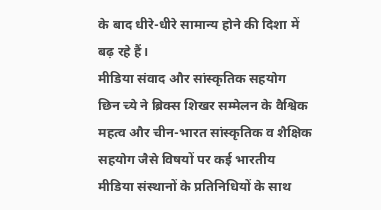के बाद धीरे-धीरे सामान्य होने की दिशा में बढ़ रहे हैं।
मीडिया संवाद और सांस्कृतिक सहयोग
छिन च्ये ने ब्रिक्स शिखर सम्मेलन के वैश्विक महत्व और चीन-भारत सांस्कृतिक व शैक्षिक सहयोग जैसे विषयों पर कई भारतीय मीडिया संस्थानों के प्रतिनिधियों के साथ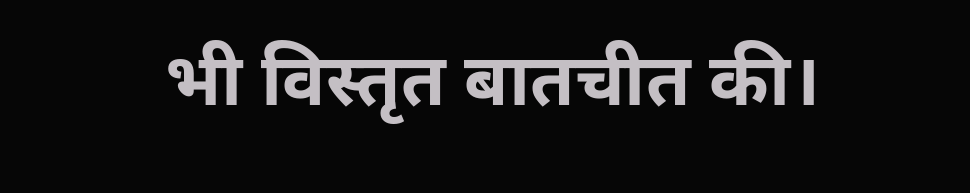भी विस्तृत बातचीत की।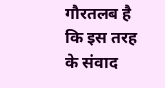गौरतलब है कि इस तरह के संवाद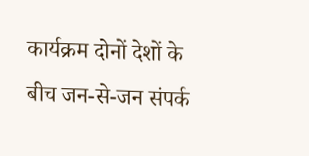कार्यक्रम दोनों देशों के बीच जन-से-जन संपर्क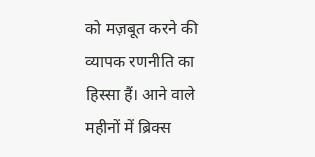को मज़बूत करने की व्यापक रणनीति का हिस्सा हैं। आने वाले महीनों में ब्रिक्स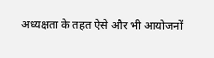अध्यक्षता के तहत ऐसे और भी आयोजनों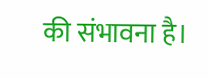की संभावना है।